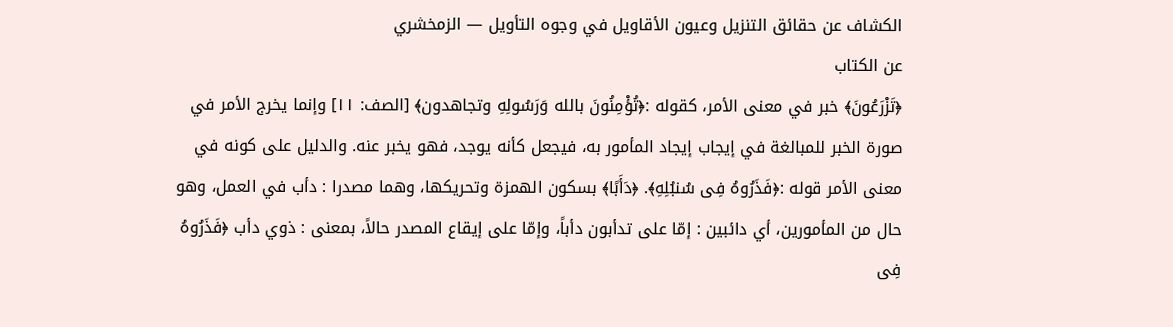الكشاف عن حقائق التنزيل وعيون الأقاويل في وجوه التأويل — الزمخشري
عن الكتاب
﴿تَزْرَعُونَ﴾ خبر في معنى الأمر، كقوله :﴿تُؤْمِنُونَ بالله وَرَسُولِهِ وتجاهدون﴾ [الصف: ١١] وإنما يخرج الأمر في صورة الخبر للمبالغة في إيجاب إيجاد المأمور به، فيجعل كأنه يوجد، فهو يخبر عنه. والدليل على كونه في معنى الأمر قوله :﴿فَذَرُوهُ فِى سُنبُلِهِ﴾. ﴿دَأَبًا﴾ بسكون الهمزة وتحريكها، وهما مصدرا : دأب في العمل، وهو حال من المأمورين، أي دائبين : إمّا على تدأبون دأباً، وإمّا على إيقاع المصدر حالاً، بمعنى : ذوي دأب ﴿فَذَرُوهُ فِى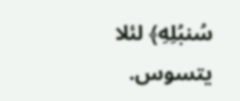سُنبُلِهِ﴾ لئلا يتسوس.